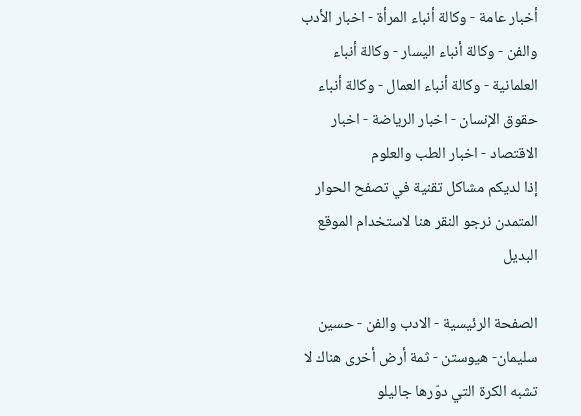أخبار عامة - وكالة أنباء المرأة - اخبار الأدب والفن - وكالة أنباء اليسار - وكالة أنباء العلمانية - وكالة أنباء العمال - وكالة أنباء حقوق الإنسان - اخبار الرياضة - اخبار الاقتصاد - اخبار الطب والعلوم
إذا لديكم مشاكل تقنية في تصفح الحوار المتمدن نرجو النقر هنا لاستخدام الموقع البديل

الصفحة الرئيسية - الادب والفن - حسين سليمان- هيوستن - ثمة أرض أخرى هناك لا تشبه الكرة التي دوّرها جاليلو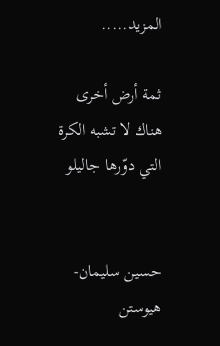المزيد.....

ثمة أرض أخرى هناك لا تشبه الكرة التي دوّرها جاليلو


حسين سليمان- هيوستن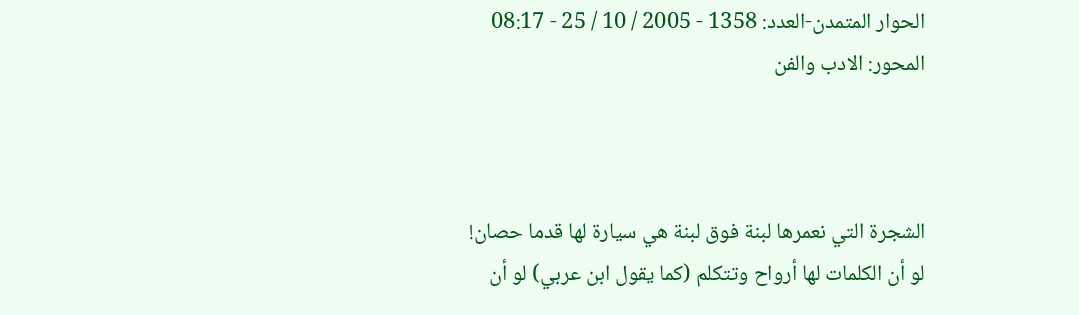الحوار المتمدن-العدد: 1358 - 2005 / 10 / 25 - 08:17
المحور: الادب والفن



الشجرة التي نعمرها لبنة فوق لبنة هي سيارة لها قدما حصان!
لو أن الكلمات لها أرواح وتتكلم (كما يقول ابن عربي) لو أن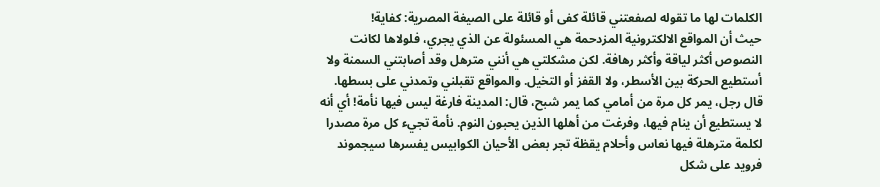الكلمات لها ما تقوله لصفعتني قائلة كفى أو قائلة على الصيغة المصرية: كفاية!
حيث أن المواقع الالكترونية المزدحمة هي المسئولة عن الذي يجري، فلولاها لكانت النصوص أكثر لياقة وأكثر رهافة. لكن مشكلتي هي أنني مترهل وقد أصابتني السمنة ولا أستطيع الحركة بين الأسطر، ولا القفز أو التخيل. والمواقع تقبلني وتمدني على بسطها.
قال رجل، يمر كل مرة من أمامي كما يمر شبح، قال: المدينة فارغة ليس فيها نأمة! أي أنه لا يستطيع أن ينام فيها، وفرغت من أهلها الذين يحبون النوم. نأمة تجيء كل مرة مصدرا لكلمة مترهلة فيها نعاس وأحلام يقظة تجر بعض الأحيان الكوابيس يفسرها سيجموند فرويد على شكل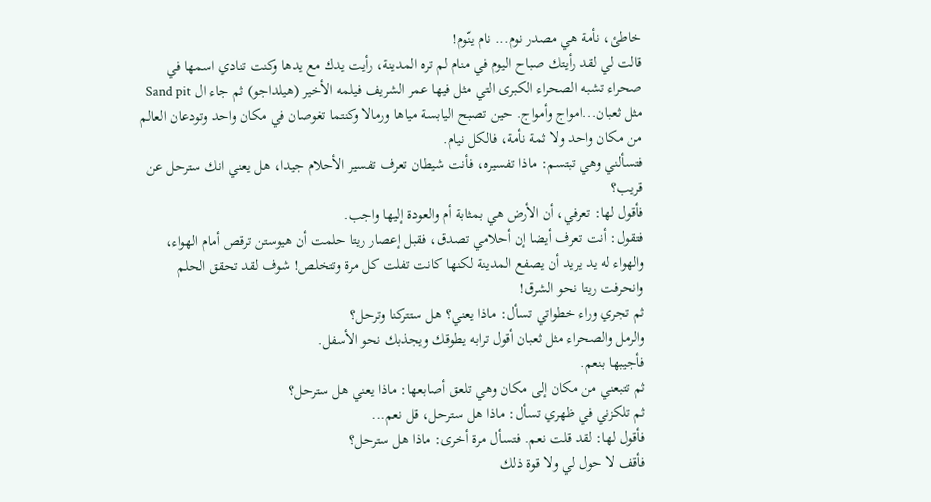خاطئ، نأمة هي مصدر نوم... نام ينّوم!
قالت لي لقد رأيتك صباح اليوم في منام لم تره المدينة، رأيت يدك مع يدها وكنت تنادي اسمها في صحراء تشبه الصحراء الكبرى التي مثل فيها عمر الشريف فيلمه الأخير (هيلداجو) ثم جاء ال Sand pit مثل ثعبان...امواج وأمواج. حين تصبح اليابسة مياها ورمالا وكنتما تغوصان في مكان واحد وتودعان العالم من مكان واحد ولا ثمة نأمة، فالكل نيام.
فتسألني وهي تبتسم: ماذا تفسيره، فأنت شيطان تعرف تفسير الأحلام جيدا، هل يعني انك سترحل عن قريب؟
فأقول لها: تعرفي، أن الأرض هي بمثابة أم والعودة إليها واجب.
فتقول: أنت تعرف أيضا إن أحلامي تصدق، فقبل إعصار ريتا حلمت أن هيوستن ترقص أمام الهواء، والهواء له يد يريد أن يصفع المدينة لكنها كانت تفلت كل مرة وتتخلص! شوف لقد تحقق الحلم وانحرفت ريتا نحو الشرق!
ثم تجري وراء خطواتي تسأل: ماذا يعني؟ هل ستتركنا وترحل؟
والرمل والصحراء مثل ثعبان أقول ترابه يطوقك ويجذبك نحو الأسفل.
فأجيبها بنعم.
ثم تتبعني من مكان إلى مكان وهي تلعق أصابعها: ماذا يعني هل سترحل؟
ثم تلكزني في ظهري تسأل: ماذا هل سترحل، قل نعم...
فأقول لها: لقد قلت نعم. فتسأل مرة أخرى: ماذا هل سترحل؟
فأقف لا حول لي ولا قوة ذلك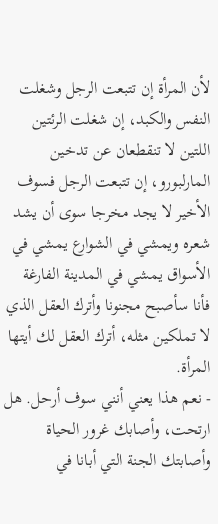لأن المرأة إن تتبعت الرجل وشغلت النفس والكبد، إن شغلت الرئتين اللتين لا تنقطعان عن تدخين المارلبورو، إن تتبعت الرجل فسوف الأخير لا يجد مخرجا سوى أن يشد شعره ويمشي في الشوارع يمشي في الأسواق يمشي في المدينة الفارغة فأنا سأصبح مجنونا وأترك العقل الذي لا تملكين مثله، أترك العقل لك أيتها المرأة.
- نعم هذا يعني أنني سوف أرحل. هل ارتحت، وأصابك غرور الحياة وأصابتك الجنة التي أبانا في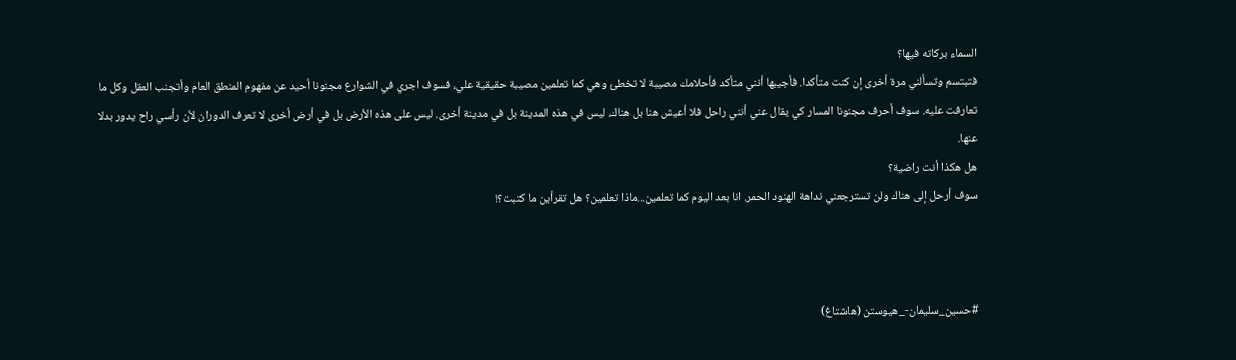السماء بركاته فيها؟
فتبتسم وتسألني مرة أخرى إن كنت متأكدا. فأجيبها أنني متأكد فأحلامك مصيبة لا تخطئ وهي كما تعلمين مصيبة حقيقية علي، فسوف اجري في الشوارع مجنونا أحيد عن مفهوم المنطق العام وأتجنب العقل وكل ما تعارفت عليه. سوف أحرف مجنونا المسار كي يقال عني أنني راحل فلا أعيش هنا بل هناك، ليس في هذه المدينة بل في مدينة أخرى. ليس على هذه الأرض بل في أرض أخرى لا تعرف الدوران لأن رأسي راح يدور بدلا عنها.
هل هكذا أنت راضية؟
سوف أرحل إلى هناك ولن تسترجعني نداهة الهنود الحمر. انا بعد اليوم كما تعلمين...ماذا تعلمين؟ هل تقرأين ما كتبت؟!



#حسين_سليمان-_هيوستن (هاشتاغ)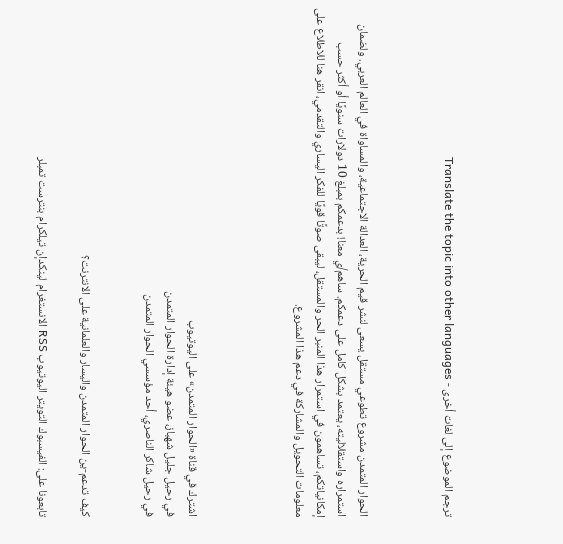ترجم الموضوع إلى لغات أخرى - Translate the topic into other languages



الحوار المتمدن مشروع تطوعي مستقل يسعى لنشر قيم الحرية، العدالة الاجتماعية، والمساواة في العالم العربي. ولضمان استمراره واستقلاليته، يعتمد بشكل كامل على دعمكم. ساهم/ي معنا! بدعمكم بمبلغ 10 دولارات سنويًا أو أكثر حسب إمكانياتكم، تساهمون في استمرار هذا المنبر الحر والمستقل، ليبقى صوتًا قويًا للفكر اليساري والتقدمي، انقر هنا للاطلاع على معلومات التحويل والمشاركة في دعم هذا المشروع.




اشترك في قناة «الحوار المتمدن» على اليوتيوب
في رحيل جليل شهباز، عضو هيئة إدارة الحوار المتمدن
في رحيل شاكر الناصري، أحد مؤسسي الحوار المتمدن


كيف تدعم-ين الحوار المتمدن واليسار والعلمانية على الانترنت؟

تابعونا على: الفيسبوك التويتر اليوتيوب RSS الانستغرام لينكدإن تيلكرام بنترست تمبلر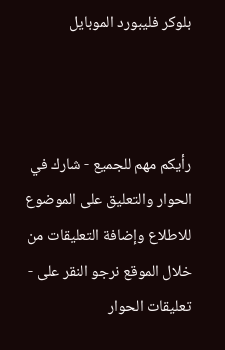بلوكر فليبورد الموبايل



رأيكم مهم للجميع - شارك في الحوار والتعليق على الموضوع
للاطلاع وإضافة التعليقات من خلال الموقع نرجو النقر على - تعليقات الحوار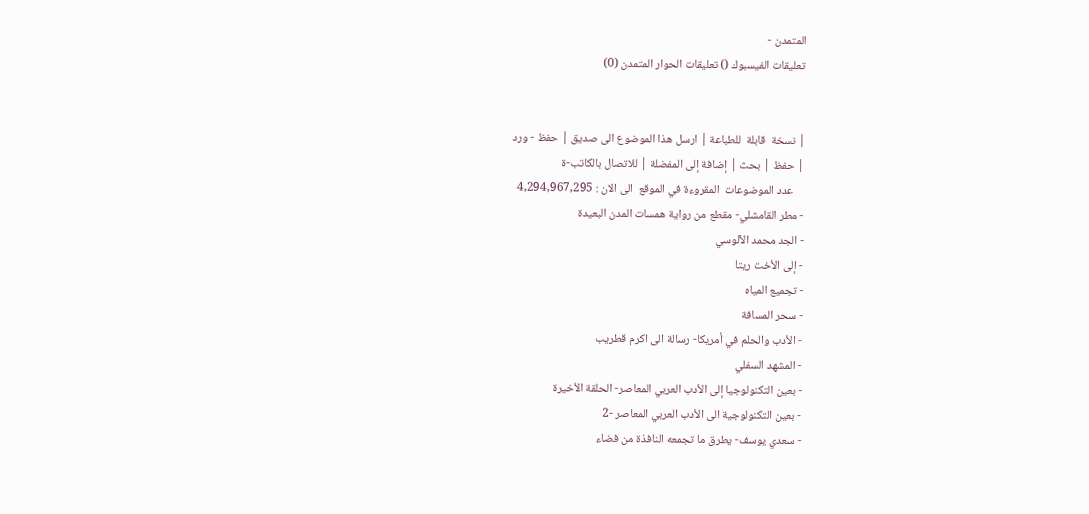المتمدن -
تعليقات الفيسبوك () تعليقات الحوار المتمدن (0)


| نسخة  قابلة  للطباعة | ارسل هذا الموضوع الى صديق | حفظ - ورد
| حفظ | بحث | إضافة إلى المفضلة | للاتصال بالكاتب-ة
    عدد الموضوعات  المقروءة في الموقع  الى الان : 4,294,967,295
- مطر القامشلي- مقطع من رواية همسات المدن البعيدة
- الجد محمد الآلوسي
- إلى الأخت ريتا
- تجميع المياه
- سحر المسافة
- الأدب والحلم في أمريكا- رسالة الى اكرم قطريب
- المشهد السفلي
- بعين التكنولوجيا إلى الأدب العربي المعاصر- الحلقة الأخيرة
- بعين التكنولوجية الى الأدب العربي المعاصر -2
- سعدي يوسف- يطرق ما تجمعه النافذة من فضاء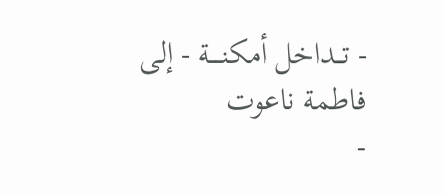- تــداخل أمكنــــة - إلى فاطمة ناعوت
-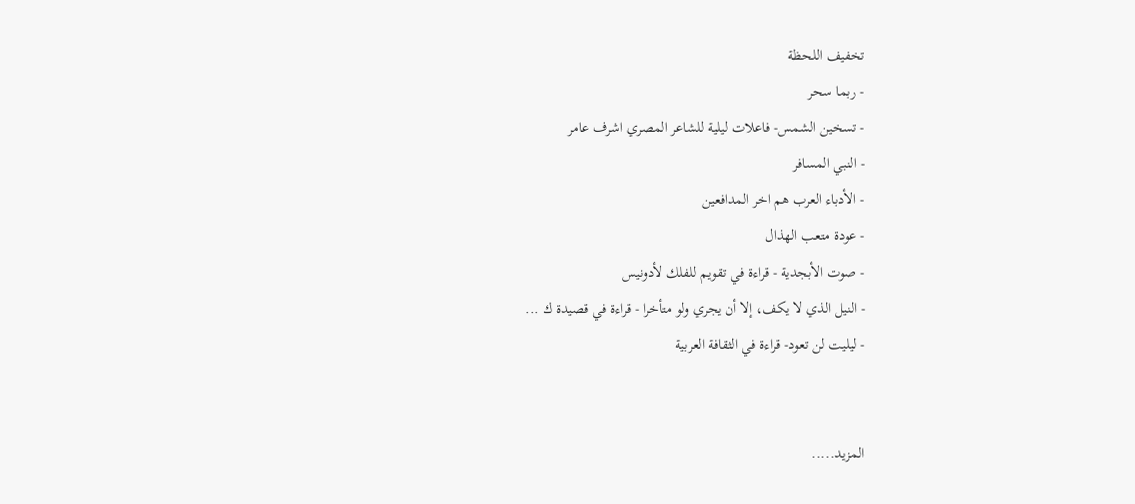تخفيف اللحظة
- ربما سحر
- تسخين الشمس- فاعلات ليلية للشاعر المصري اشرف عامر
- النبي المسافر
- الأدباء العرب هم اخر المدافعين
- عودة متعب الهذال
- صوت الأبجدية - قراءة في تقويم للفلك لأدونيس
- النيل الذي لا يكف، إلا أن يجري ولو متأخرا - قراءة في قصيدة ك ...
- ليليت لن تعود- قراءة في الثقافة العربية


المزيد.....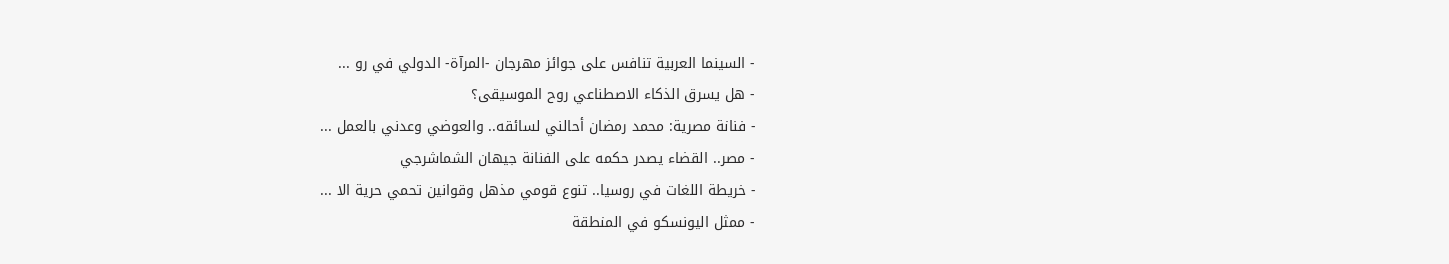- السينما العربية تنافس على جوائز مهرجان -المرآة- الدولي في رو ...
- هل يسرق الذكاء الاصطناعي روح الموسيقى؟
- فنانة مصرية: محمد رمضان أحالني لسائقه.. والعوضي وعدني بالعمل ...
- مصر.. القضاء يصدر حكمه على الفنانة جيهان الشماشرجي
- خريطة اللغات في روسيا.. تنوع قومي مذهل وقوانين تحمي حرية الا ...
- ممثل اليونسكو في المنطقة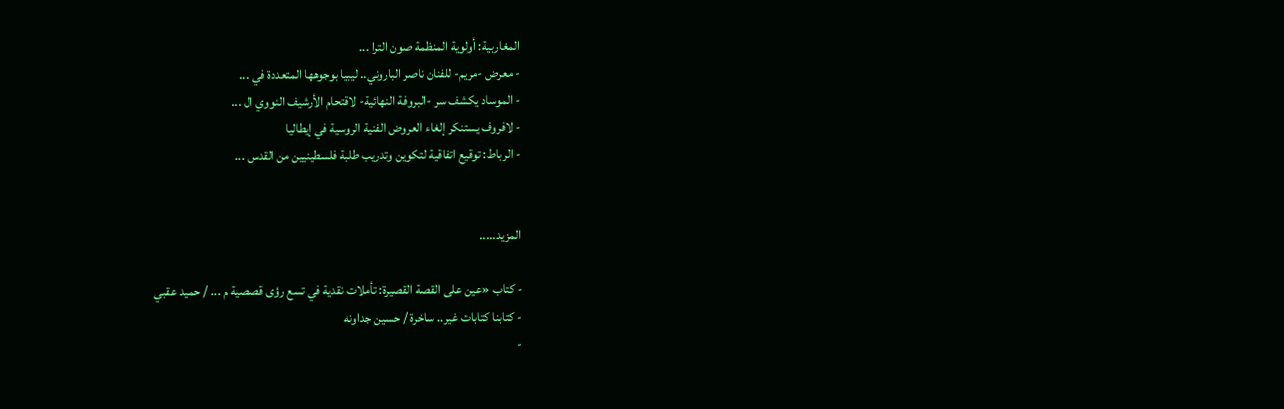المغاربية: أولوية المنظمة صون الترا ...
- معرض -مريم- للفنان ناصر الباروني.. ليبيا بوجوهها المتعددة في ...
- الموساد يكشف سر -البروفة النهائية- لاقتحام الأرشيف النووي ال ...
- لافروف يستنكر إلغاء العروض الفنية الروسية في إيطاليا
- الرباط: توقيع اتفاقية لتكوين وتدريب طلبة فلسطينيين من القدس ...


المزيد.....

- كتاب «عين على القصة القصيرة: تأملات نقدية في تسع رؤى قصصية م ... / حميد عقبي
- كتابنا كتابات غير.. ساخرة / حسين جداونه
-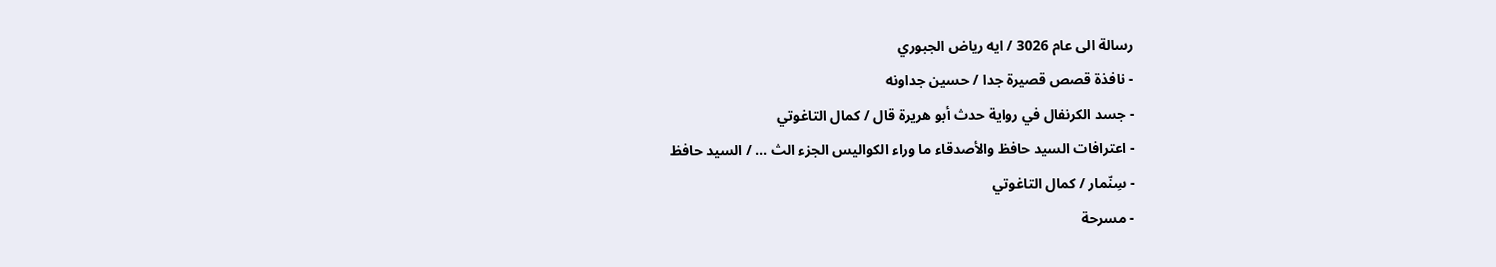رسالة الى عام 3026 / ايه رياض الجبوري
- نافذة قصص قصيرة جدا / حسين جداونه
- جسد الكرنفال في رواية حدث أبو هريرة قال / كمال التاغوتي
- اعترافات السيد حافظ والأصدقاء ما وراء الكواليس الجزء الث ... / السيد حافظ
- سِنّمار / كمال التاغوتي
- مسرحة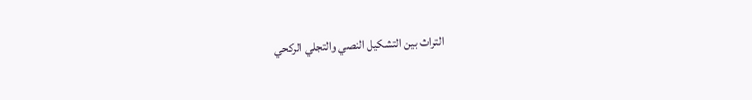التراث بين التشكيل النصي والتجلي الركحي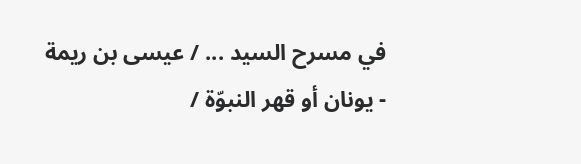في مسرح السيد ... / عيسى بن ريمة
- يونان أو قهر النبوّة /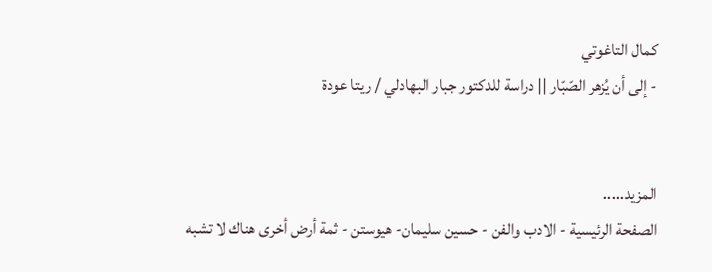كمال التاغوتي
- إلى أن يُزهر الصّبّار || دراسة للدكتور جبار البهادلي / ريتا عودة


المزيد.....
الصفحة الرئيسية - الادب والفن - حسين سليمان- هيوستن - ثمة أرض أخرى هناك لا تشبه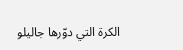الكرة التي دوّرها جاليلو